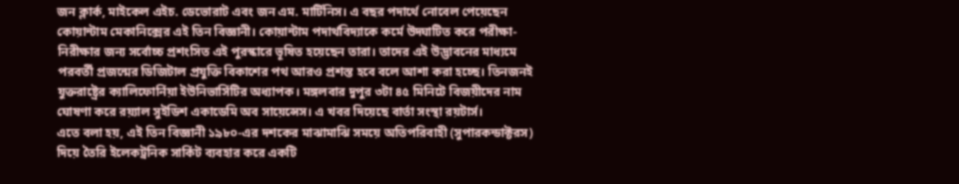জন ক্লার্ক, মাইকেল এইচ. ডেভোরাট এবং জন এম. মার্টিনিস। এ বছর পদার্থে নোবেল পেয়েছেন কোয়ান্টাম মেকানিক্সের এই তিন বিজ্ঞানী। কোয়ান্টাম পদার্থবিদ্যাকে কর্মে উদ্ঘাটিত করে পরীক্ষা-নিরীক্ষার জন্য সর্বোচ্চ প্রশংসিত এই পুরস্কারে ভূষিত হয়েছেন তারা। তাদের এই উদ্ভাবনের মাধ্যমে পরবর্তী প্রজন্মের ডিজিটাল প্রযুক্তি বিকাশের পথ আরও প্রশস্ত হবে বলে আশা করা হচ্ছে। তিনজনই যুক্তরাষ্ট্রের ক্যালিফোর্নিয়া ইউনিভার্সিটির অধ্যাপক। মঙ্গলবার দুপুর ৩টা ৪৫ মিনিটে বিজয়ীদের নাম ঘোষণা করে রয়্যাল সুইডিশ একাডেমি অব সায়েন্সেস। এ খবর দিয়েছে বার্তা সংস্থা রয়টার্স।
এতে বলা হয়, এই তিন বিজ্ঞানী ১৯৮০-এর দশকের মাঝামাঝি সময়ে অতিপরিবাহী (সুপারকন্ডাক্টরস) দিয়ে তৈরি ইলেকট্রনিক সার্কিট ব্যবহার করে একটি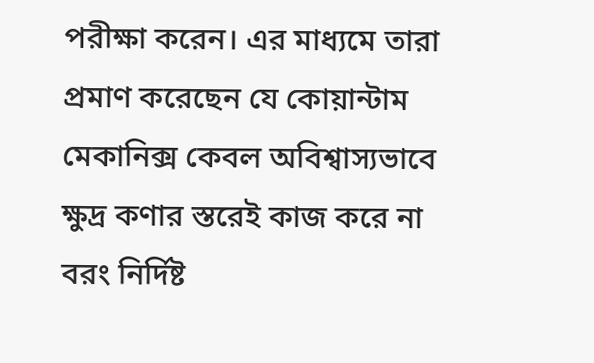পরীক্ষা করেন। এর মাধ্যমে তারা প্রমাণ করেছেন যে কোয়ান্টাম মেকানিক্স কেবল অবিশ্বাস্যভাবে ক্ষুদ্র কণার স্তরেই কাজ করে না বরং নির্দিষ্ট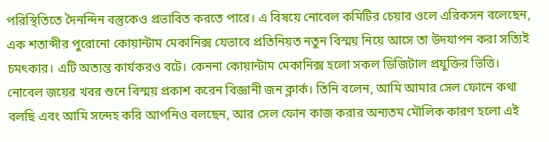পরিস্থিতিতে দৈনন্দিন বস্তুকেও প্রভাবিত করতে পারে। এ বিষয়ে নোবেল কমিটির চেয়ার ওলে এরিকসন বলেছেন, এক শতাব্দীর পুরোনো কোয়ান্টাম মেকানিক্স যেভাবে প্রতিনিয়ত নতুন বিস্ময় নিয়ে আসে তা উদযাপন করা সত্যিই চমৎকার। এটি অত্যন্ত কার্যকরও বটে। কেননা কোয়ান্টাম মেকানিক্স হলো সকল ডিজিটাল প্রযুক্তির ভিত্তি।
নোবেল জয়ের খবর শুনে বিস্ময় প্রকাশ করেন বিজ্ঞানী জন ক্লার্ক। তিনি বলেন, আমি আমার সেল ফোনে কথা বলছি এবং আমি সন্দেহ করি আপনিও বলছেন, আর সেল ফোন কাজ করার অন্যতম মৌলিক কারণ হলো এই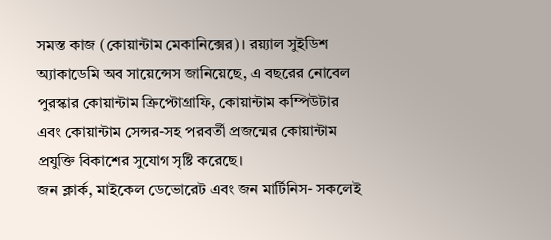সমস্ত কাজ (কোয়ান্টাম মেকানিক্সের)। রয়্যাল সুইডিশ অ্যাকাডেমি অব সায়েন্সেস জানিয়েছে, এ বছরের নোবেল পুরস্কার কোয়ান্টাম ক্রিপ্টোগ্রাফি, কোয়ান্টাম কম্পিউটার এবং কোয়ান্টাম সেন্সর-সহ পরবর্তী প্রজন্মের কোয়ান্টাম প্রযুক্তি বিকাশের সুযোগ সৃষ্টি করেছে।
জন ক্লার্ক, মাইকেল ডেভোরেট এবং জন মার্টিনিস- সকলেই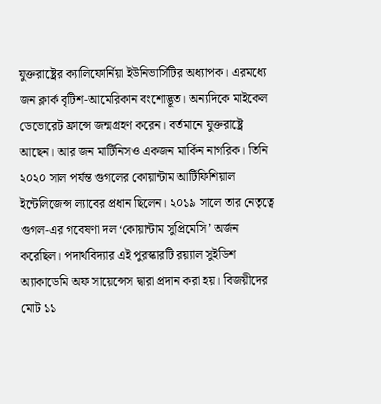যুক্তরাষ্ট্রের ক্যালিফোর্নিয়া ইউনিভার্সিটির অধ্যাপক। এরমধ্যে জন ক্লার্ক বৃটিশ-আমেরিকান বংশোদ্ভূত। অন্যদিকে মাইকেল ডেভোরেট ফ্রান্সে জন্মগ্রহণ করেন। বর্তমানে যুক্তরাষ্ট্রে আছেন। আর জন মার্টিনিসও একজন মার্কিন নাগরিক। তিনি ২০২০ সাল পর্যন্ত গুগলের কোয়ান্টাম আর্টিফিশিয়াল ইন্টেলিজেন্স ল্যাবের প্রধান ছিলেন। ২০১৯ সালে তার নেতৃত্বে গুগল-এর গবেষণা দল ‘কোয়ান্টাম সুপ্রিমেসি’ অর্জন করেছিল। পদার্থবিদ্যার এই পুরস্কারটি রয়্যাল সুইডিশ অ্যাকাডেমি অফ সায়েন্সেস দ্বারা প্রদান করা হয়। বিজয়ীদের মোট ১১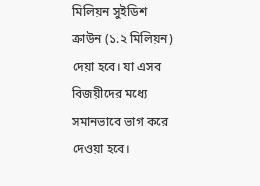মিলিয়ন সুইডিশ ক্রাউন (১.২ মিলিয়ন) দেয়া হবে। যা এসব বিজয়ীদের মধ্যে সমানভাবে ভাগ করে দেওয়া হবে।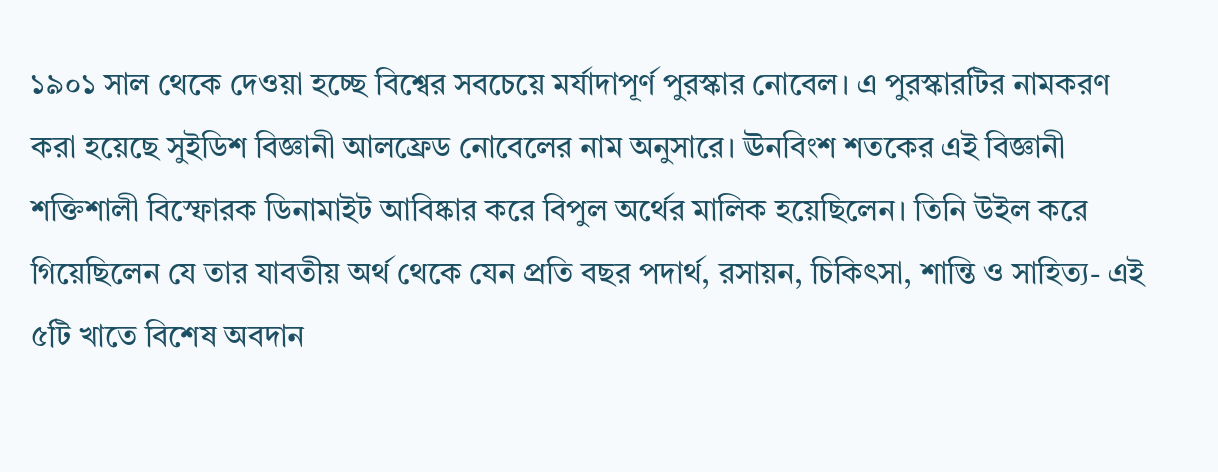১৯০১ সাল থেকে দেওয়া হচ্ছে বিশ্বের সবচেয়ে মর্যাদাপূর্ণ পুরস্কার নোবেল। এ পুরস্কারটির নামকরণ করা হয়েছে সুইডিশ বিজ্ঞানী আলফ্রেড নোবেলের নাম অনুসারে। ঊনবিংশ শতকের এই বিজ্ঞানী শক্তিশালী বিস্ফোরক ডিনামাইট আবিষ্কার করে বিপুল অর্থের মালিক হয়েছিলেন। তিনি উইল করে গিয়েছিলেন যে তার যাবতীয় অর্থ থেকে যেন প্রতি বছর পদার্থ, রসায়ন, চিকিৎসা, শান্তি ও সাহিত্য- এই ৫টি খাতে বিশেষ অবদান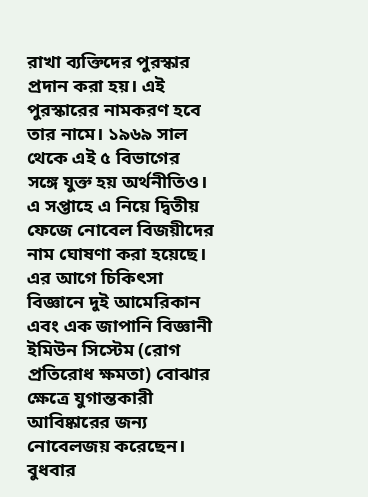রাখা ব্যক্তিদের পুরস্কার প্রদান করা হয়। এই পুরস্কারের নামকরণ হবে তার নামে। ১৯৬৯ সাল থেকে এই ৫ বিভাগের সঙ্গে যুক্ত হয় অর্থনীতিও। এ সপ্তাহে এ নিয়ে দ্বিতীয় ফেজে নোবেল বিজয়ীদের নাম ঘোষণা করা হয়েছে। এর আগে চিকিৎসা বিজ্ঞানে দুই আমেরিকান এবং এক জাপানি বিজ্ঞানী ইমিউন সিস্টেম (রোগ প্রতিরোধ ক্ষমতা) বোঝার ক্ষেত্রে যুগান্তকারী আবিষ্কারের জন্য নোবেলজয় করেছেন। বুধবার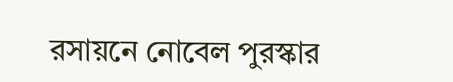রসায়নে নোবেল পুরস্কার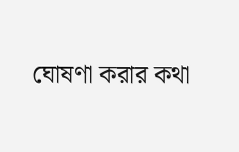ঘোষণা করার কথা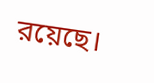রয়েছে।